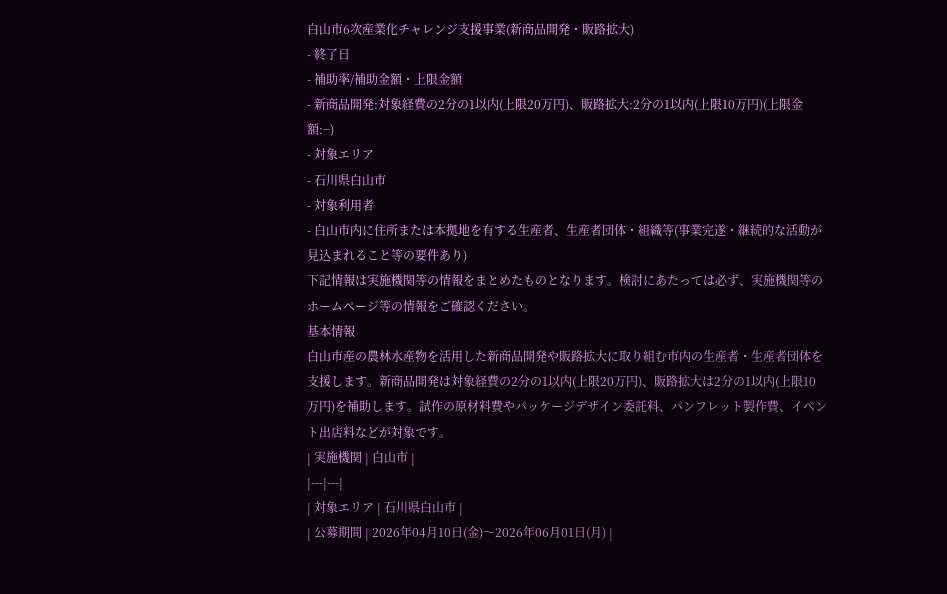白山市6次産業化チャレンジ支援事業(新商品開発・販路拡大)
- 終了日
- 補助率/補助金額・上限金額
- 新商品開発:対象経費の2分の1以内(上限20万円)、販路拡大:2分の1以内(上限10万円)(上限金額:−)
- 対象エリア
- 石川県白山市
- 対象利用者
- 白山市内に住所または本拠地を有する生産者、生産者団体・組織等(事業完遂・継続的な活動が見込まれること等の要件あり)
下記情報は実施機関等の情報をまとめたものとなります。検討にあたっては必ず、実施機関等のホームページ等の情報をご確認ください。
基本情報
白山市産の農林水産物を活用した新商品開発や販路拡大に取り組む市内の生産者・生産者団体を支援します。新商品開発は対象経費の2分の1以内(上限20万円)、販路拡大は2分の1以内(上限10万円)を補助します。試作の原材料費やパッケージデザイン委託料、パンフレット製作費、イベント出店料などが対象です。
| 実施機関 | 白山市 |
|---|---|
| 対象エリア | 石川県白山市 |
| 公募期間 | 2026年04月10日(金)〜2026年06月01日(月) |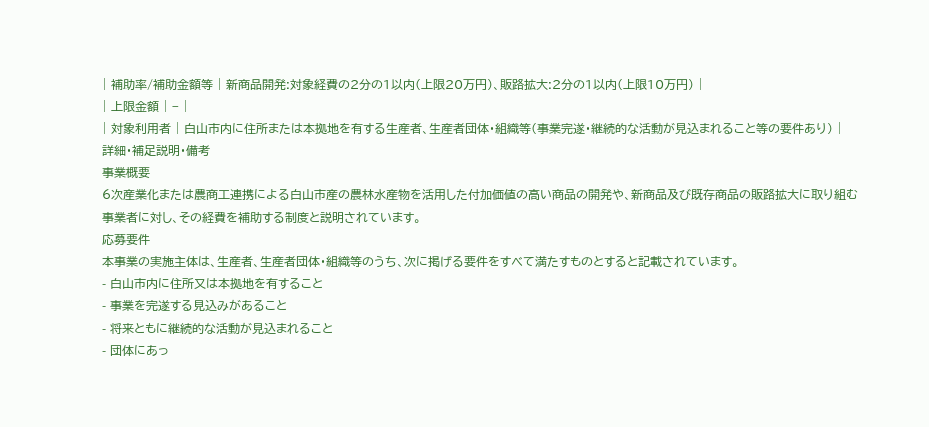| 補助率/補助金額等 | 新商品開発:対象経費の2分の1以内(上限20万円)、販路拡大:2分の1以内(上限10万円) |
| 上限金額 | − |
| 対象利用者 | 白山市内に住所または本拠地を有する生産者、生産者団体・組織等(事業完遂・継続的な活動が見込まれること等の要件あり) |
詳細・補足説明・備考
事業概要
6次産業化または農商工連携による白山市産の農林水産物を活用した付加価値の高い商品の開発や、新商品及び既存商品の販路拡大に取り組む事業者に対し、その経費を補助する制度と説明されています。
応募要件
本事業の実施主体は、生産者、生産者団体・組織等のうち、次に掲げる要件をすべて満たすものとすると記載されています。
- 白山市内に住所又は本拠地を有すること
- 事業を完遂する見込みがあること
- 将来ともに継続的な活動が見込まれること
- 団体にあっ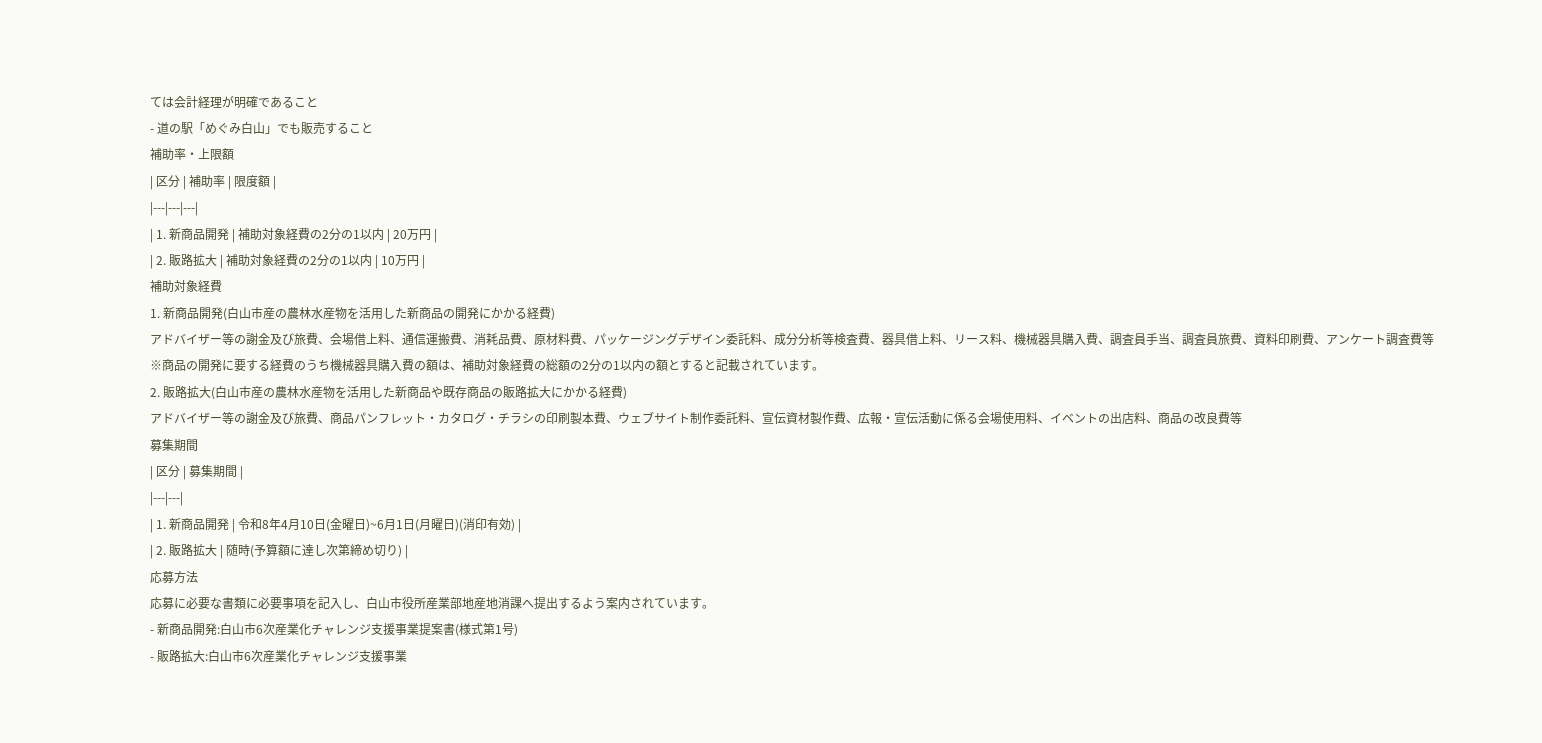ては会計経理が明確であること
- 道の駅「めぐみ白山」でも販売すること
補助率・上限額
| 区分 | 補助率 | 限度額 |
|---|---|---|
| 1. 新商品開発 | 補助対象経費の2分の1以内 | 20万円 |
| 2. 販路拡大 | 補助対象経費の2分の1以内 | 10万円 |
補助対象経費
1. 新商品開発(白山市産の農林水産物を活用した新商品の開発にかかる経費)
アドバイザー等の謝金及び旅費、会場借上料、通信運搬費、消耗品費、原材料費、パッケージングデザイン委託料、成分分析等検査費、器具借上料、リース料、機械器具購入費、調査員手当、調査員旅費、資料印刷費、アンケート調査費等
※商品の開発に要する経費のうち機械器具購入費の額は、補助対象経費の総額の2分の1以内の額とすると記載されています。
2. 販路拡大(白山市産の農林水産物を活用した新商品や既存商品の販路拡大にかかる経費)
アドバイザー等の謝金及び旅費、商品パンフレット・カタログ・チラシの印刷製本費、ウェブサイト制作委託料、宣伝資材製作費、広報・宣伝活動に係る会場使用料、イベントの出店料、商品の改良費等
募集期間
| 区分 | 募集期間 |
|---|---|
| 1. 新商品開発 | 令和8年4月10日(金曜日)~6月1日(月曜日)(消印有効) |
| 2. 販路拡大 | 随時(予算額に達し次第締め切り) |
応募方法
応募に必要な書類に必要事項を記入し、白山市役所産業部地産地消課へ提出するよう案内されています。
- 新商品開発:白山市6次産業化チャレンジ支援事業提案書(様式第1号)
- 販路拡大:白山市6次産業化チャレンジ支援事業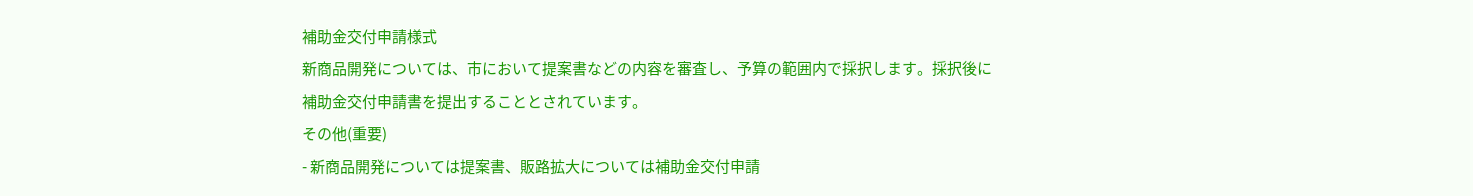補助金交付申請様式
新商品開発については、市において提案書などの内容を審査し、予算の範囲内で採択します。採択後に補助金交付申請書を提出することとされています。
その他(重要)
- 新商品開発については提案書、販路拡大については補助金交付申請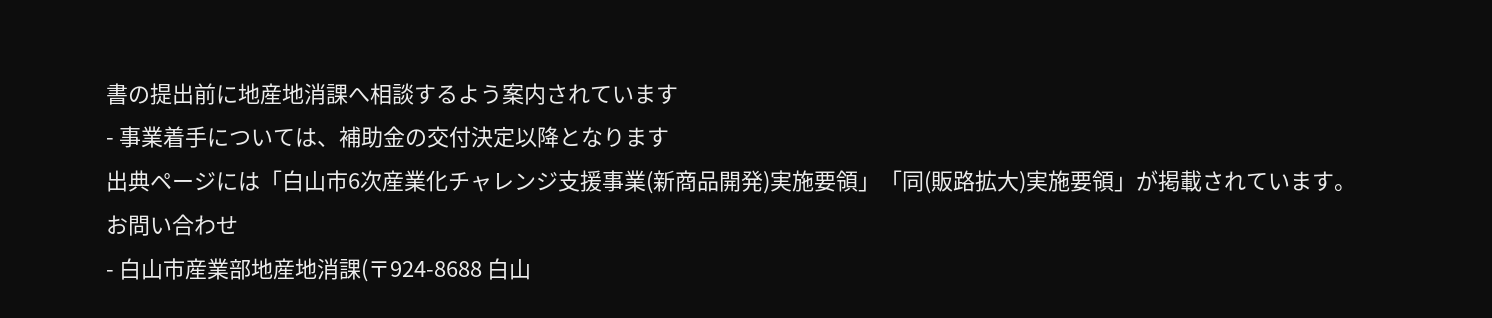書の提出前に地産地消課へ相談するよう案内されています
- 事業着手については、補助金の交付決定以降となります
出典ページには「白山市6次産業化チャレンジ支援事業(新商品開発)実施要領」「同(販路拡大)実施要領」が掲載されています。
お問い合わせ
- 白山市産業部地産地消課(〒924-8688 白山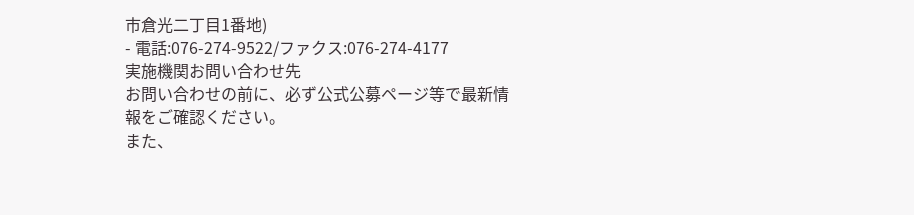市倉光二丁目1番地)
- 電話:076-274-9522/ファクス:076-274-4177
実施機関お問い合わせ先
お問い合わせの前に、必ず公式公募ページ等で最新情報をご確認ください。
また、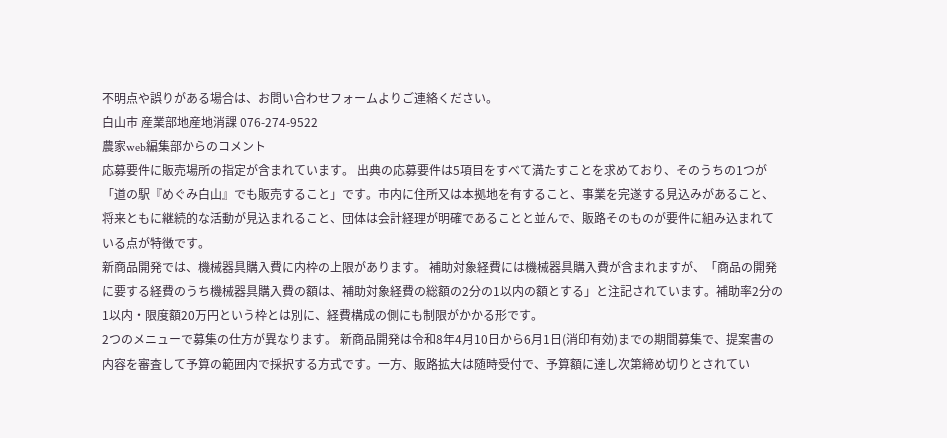不明点や誤りがある場合は、お問い合わせフォームよりご連絡ください。
白山市 産業部地産地消課 076-274-9522
農家web編集部からのコメント
応募要件に販売場所の指定が含まれています。 出典の応募要件は5項目をすべて満たすことを求めており、そのうちの1つが「道の駅『めぐみ白山』でも販売すること」です。市内に住所又は本拠地を有すること、事業を完遂する見込みがあること、将来ともに継続的な活動が見込まれること、団体は会計経理が明確であることと並んで、販路そのものが要件に組み込まれている点が特徴です。
新商品開発では、機械器具購入費に内枠の上限があります。 補助対象経費には機械器具購入費が含まれますが、「商品の開発に要する経費のうち機械器具購入費の額は、補助対象経費の総額の2分の1以内の額とする」と注記されています。補助率2分の1以内・限度額20万円という枠とは別に、経費構成の側にも制限がかかる形です。
2つのメニューで募集の仕方が異なります。 新商品開発は令和8年4月10日から6月1日(消印有効)までの期間募集で、提案書の内容を審査して予算の範囲内で採択する方式です。一方、販路拡大は随時受付で、予算額に達し次第締め切りとされてい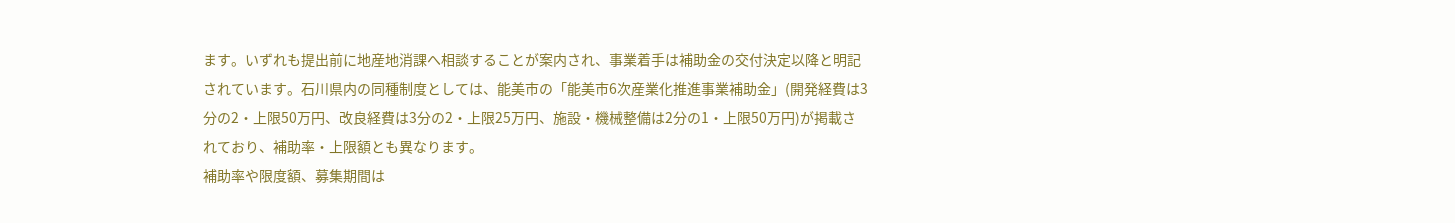ます。いずれも提出前に地産地消課へ相談することが案内され、事業着手は補助金の交付決定以降と明記されています。石川県内の同種制度としては、能美市の「能美市6次産業化推進事業補助金」(開発経費は3分の2・上限50万円、改良経費は3分の2・上限25万円、施設・機械整備は2分の1・上限50万円)が掲載されており、補助率・上限額とも異なります。
補助率や限度額、募集期間は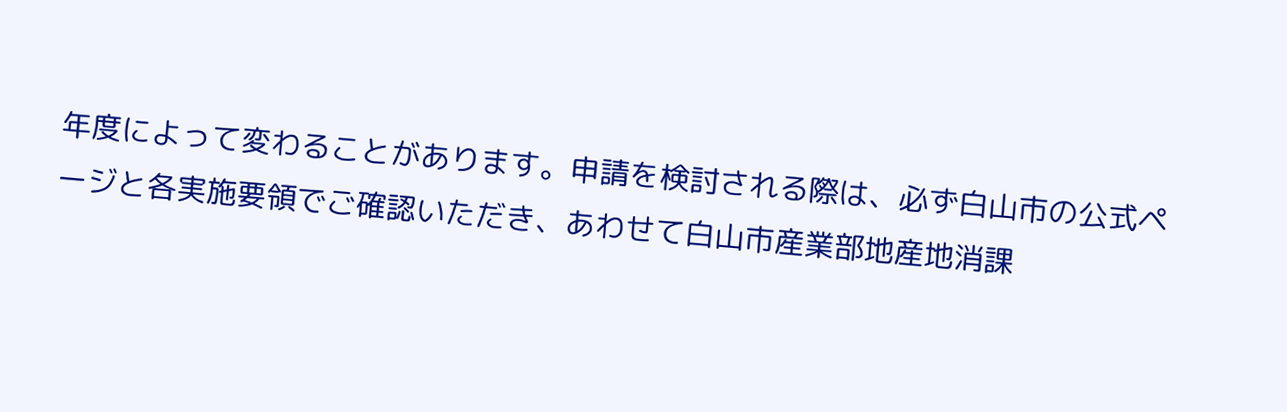年度によって変わることがあります。申請を検討される際は、必ず白山市の公式ページと各実施要領でご確認いただき、あわせて白山市産業部地産地消課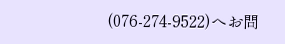(076-274-9522)へお問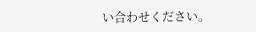い合わせください。